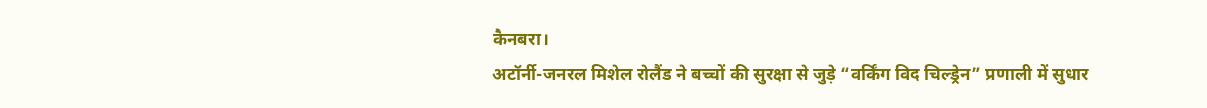कैनबरा।
अटॉर्नी-जनरल मिशेल रोलैंड ने बच्चों की सुरक्षा से जुड़े “वर्किंग विद चिल्ड्रेन” प्रणाली में सुधार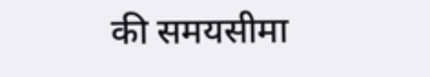की समयसीमा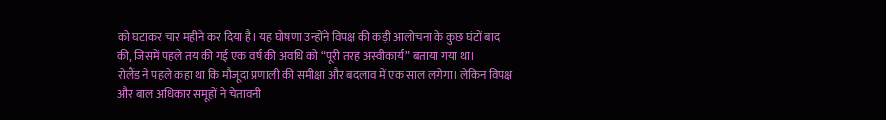को घटाकर चार महीने कर दिया है। यह घोषणा उन्होंने विपक्ष की कड़ी आलोचना के कुछ घंटों बाद की, जिसमें पहले तय की गई एक वर्ष की अवधि को “पूरी तरह अस्वीकार्य” बताया गया था।
रोलैंड ने पहले कहा था कि मौजूदा प्रणाली की समीक्षा और बदलाव में एक साल लगेगा। लेकिन विपक्ष और बाल अधिकार समूहों ने चेतावनी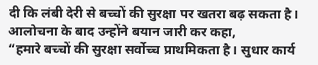दी कि लंबी देरी से बच्चों की सुरक्षा पर खतरा बढ़ सकता है। आलोचना के बाद उन्होंने बयान जारी कर कहा,
“हमारे बच्चों की सुरक्षा सर्वोच्च प्राथमिकता है। सुधार कार्य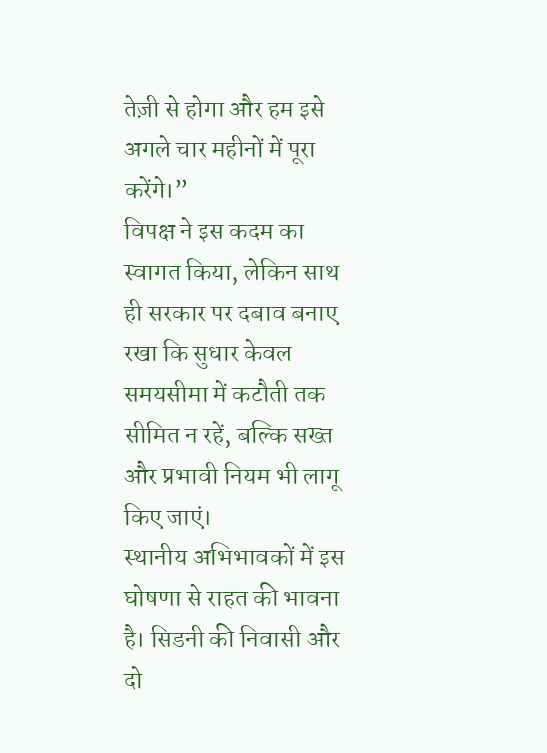तेज़ी से होगा और हम इसे अगले चार महीनों में पूरा करेंगे।”
विपक्ष ने इस कदम का स्वागत किया, लेकिन साथ ही सरकार पर दबाव बनाए रखा कि सुधार केवल समयसीमा में कटौती तक सीमित न रहें, बल्कि सख्त और प्रभावी नियम भी लागू किए जाएं।
स्थानीय अभिभावकों में इस घोषणा से राहत की भावना है। सिडनी की निवासी और दो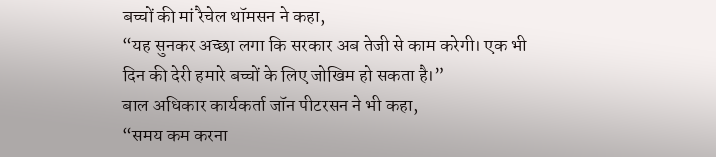बच्चों की मां रैचेल थॉमसन ने कहा,
“यह सुनकर अच्छा लगा कि सरकार अब तेजी से काम करेगी। एक भी दिन की देरी हमारे बच्चों के लिए जोखिम हो सकता है।”
बाल अधिकार कार्यकर्ता जॉन पीटरसन ने भी कहा,
“समय कम करना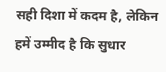सही दिशा में कदम है, लेकिन हमें उम्मीद है कि सुधार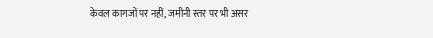केवल कागजों पर नहीं, जमीनी स्तर पर भी असर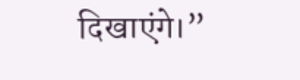दिखाएंगे।”